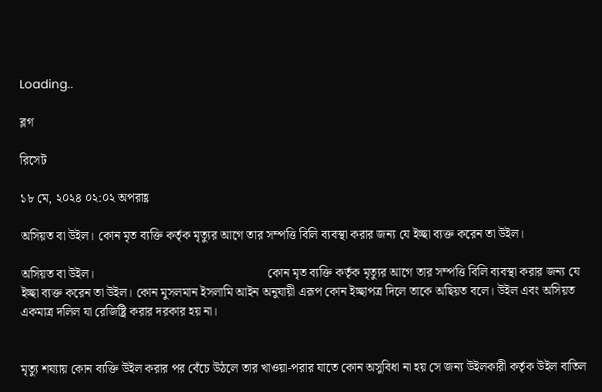Loading..

ব্লগ

রিসেট

১৮ মে, ২০২৪ ০২:০২ অপরাহ্ণ

অসিয়ত বা উইল। কোন মৃত ব্যক্তি কর্তৃক মৃত্যুর আগে তার সম্পত্তি বিলি ব্যবস্থা করার জন্য যে ইচ্ছা ব্যক্ত করেন তা উইল।

অসিয়ত বা উইল।                                                        কোন মৃত ব্যক্তি কর্তৃক মৃত্যুর আগে তার সম্পত্তি বিলি ব্যবস্থা করার জন্য যে ইচ্ছা ব্যক্ত করেন তা উইল। কোন মুসলমান ইসলামি আইন অনুযায়ী এরূপ কোন ইচ্ছাপত্র দিলে তাকে অছিয়ত বলে। উইল এবং অসিয়ত একমাত্র দলিল যা রেজিষ্ট্রি করার দরকার হয় না।


মৃত্যু শয্যায় কোন ব্যক্তি উইল করার পর বেঁচে উঠলে তার খাওয়া-পরার যাতে কোন অসুবিধা না হয় সে জন্য উইলকারী কর্তৃক উইল বাতিল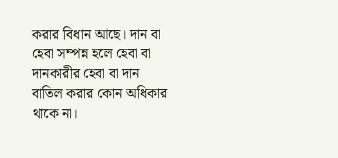করার বিধান আছে। দান বা হেবা সম্পন্ন হলে হেবা বা দানকারীর হেবা বা দান বাতিল করার কোন অধিকার থাকে না।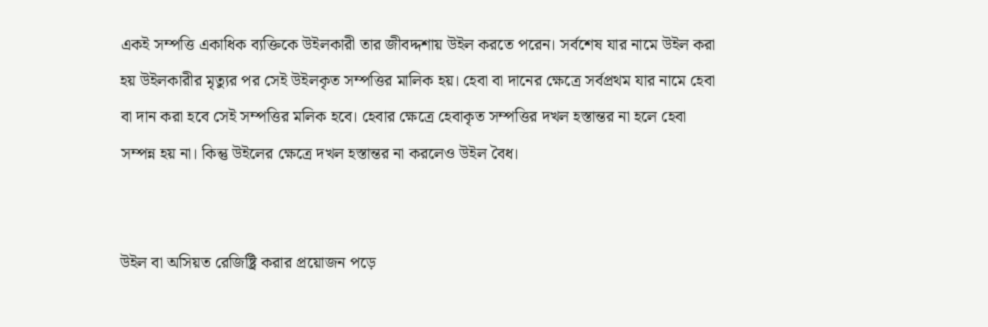একই সম্পত্তি একাধিক ব্যক্তিকে উইলকারী তার জীবদ্দশায় উইল করতে পরেন। সর্বশেষ যার নামে উইল করা হয় উইলকারীর মৃত্যুর পর সেই উইলকৃত সম্পত্তির মালিক হয়। হেবা বা দানের ক্ষেত্রে সর্বপ্রথম যার নামে হেবা বা দান করা হবে সেই সম্পত্তির মলিক হবে। হেবার ক্ষেত্রে হেবাকৃত সম্পত্তির দখল হস্তান্তর না হলে হেবা সম্পন্ন হয় না। কিন্তু উইলের ক্ষেত্রে দখল হস্তান্তর না করলেও উইল বৈধ।


উইল বা অসিয়ত রেজিষ্ট্রি করার প্রয়োজন পড়ে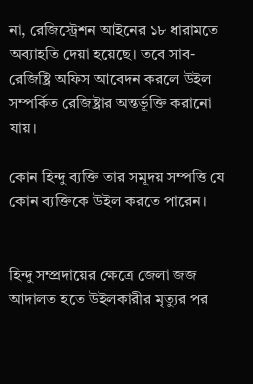না, রেজিস্ট্রেশন আইনের ১৮ ধারামতে অব্যাহতি দেয়া হয়েছে। তবে সাব-রেজিষ্ট্রি অফিস আবেদন করলে উইল সম্পর্কিত রেজিষ্ট্রার অন্তর্ভূক্তি করানো যায়।

কোন হিন্দু ব্যক্তি তার সমূদয় সম্পত্তি যে কোন ব্যক্তিকে উইল করতে পারেন।


হিন্দু সম্প্রদায়ের ক্ষেত্রে জেলা জজ আদালত হতে উইলকারীর মৃত্যুর পর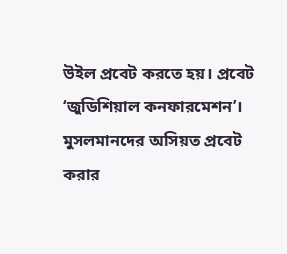উইল প্রবেট করতে হয়। প্রবেট ‘জুডিশিয়াল কনফারমেশন’। মুসলমানদের অসিয়ত প্রবেট করার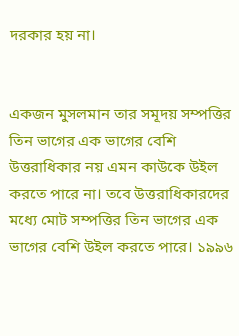দরকার হয় না।


একজন মুসলমান তার সমূদয় সম্পত্তির তিন ভাগের এক ভাগের বেশি উত্তরাধিকার নয় এমন কাউকে উইল করতে পারে না। তবে উত্তরাধিকারদের মধ্যে মোট সম্পত্তির তিন ভাগের এক ভাগের বেশি উইল করতে পারে। ১৯৯৬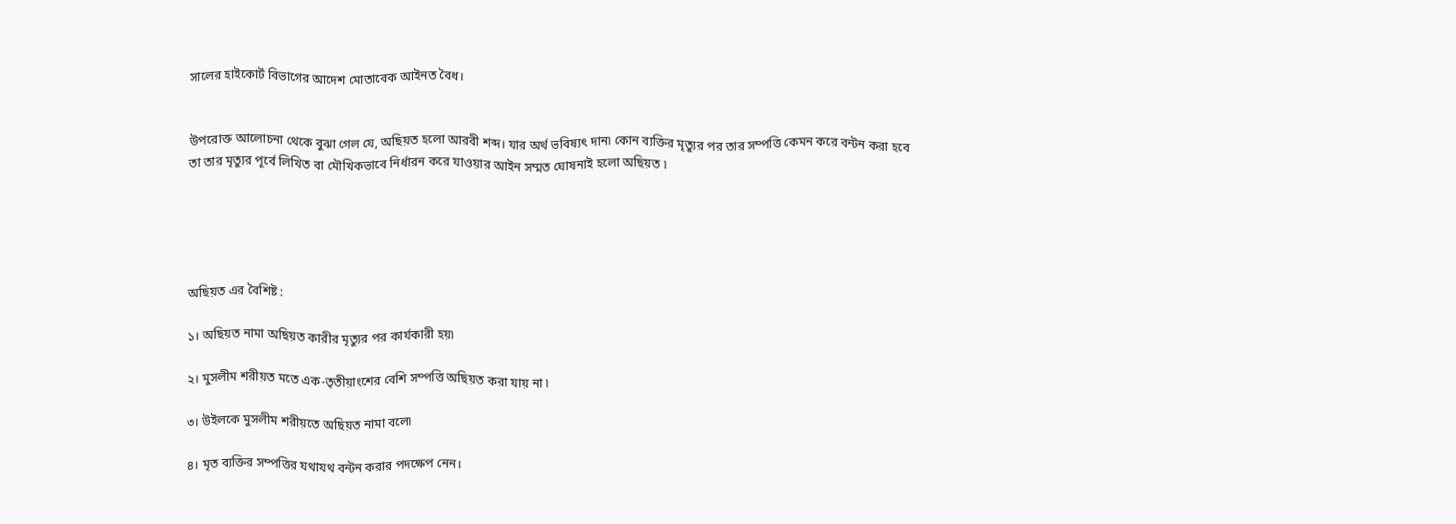সালের হাইকোর্ট বিভাগের আদেশ মোতাবেক আইনত বৈধ।


উপরোক্ত আলোচনা থেকে বুঝা গেল যে, অছিয়ত হলো আরবী শব্দ। যার অর্থ ভবিষ্যৎ দান৷ কোন ব্যক্তির মৃত্যুর পর তার সম্পত্তি কেমন করে বন্টন করা হবে তা তার মৃত্যুর পূর্বে লিখিত বা মৌখিকভাবে নির্ধারন করে যাওয়ার আইন সম্মত ঘোষনাই হলো অছিয়ত ৷





অছিয়ত এর বৈশিষ্ট :

১। অছিয়ত নামা অছিয়ত কারীর মৃত্যুর পর কার্যকারী হয়৷

২। মুসলীম শরীয়ত মতে এক-তৃতীয়াংশের বেশি সম্পত্তি অছিয়ত করা যায় না ৷

৩। উইলকে মুসলীম শরীয়তে অছিয়ত নামা বলে৷

৪। মৃত ব্যক্তির সম্পত্তির যথাযথ বন্টন করার পদক্ষেপ নেন।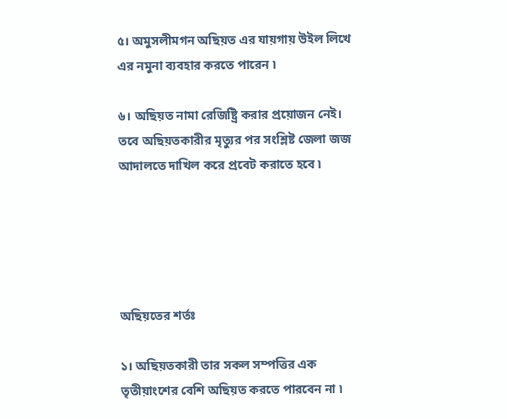৫। অমুসলীমগন অছিয়ত এর যায়গায় উইল লিখে এর নমুনা ব্যবহার করতে পারেন ৷

৬। অছিয়ত নামা রেজিষ্ট্রি করার প্রয়োজন নেই। তবে অছিয়তকারীর মৃত্যুর পর সংশ্লিষ্ট জেলা জজ আদালতে দাখিল করে প্রবেট করাতে হবে ৷





অছিয়তের শর্তঃ

১। অছিয়তকারী তার সকল সম্পত্তির এক তৃতীয়াংশের বেশি অছিয়ত করতে পারবেন না ৷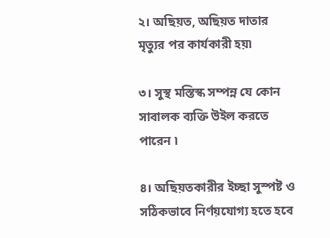২। অছিয়ত, অছিয়ত দাতার মৃত্যুর পর কার্যকারী হয়৷

৩। সুস্থ মস্তিস্ক সম্পন্ন যে কোন সাবালক ব্যক্তি উইল করতে পারেন ৷

৪। অছিয়তকারীর ইচ্ছা সুস্পষ্ট ও সঠিকভাবে নির্ণয়যোগ্য হতে হবে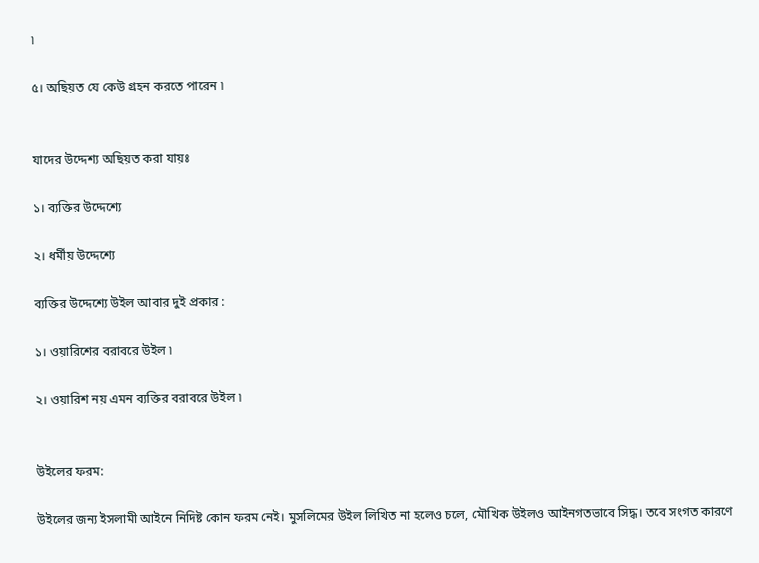৷

৫। অছিয়ত যে কেউ গ্রহন করতে পারেন ৷


যাদের উদ্দেশ্য অছিয়ত করা যায়ঃ

১। ব্যক্তির উদ্দেশ্যে

২। ধর্মীয় উদ্দেশ্যে

ব্যক্তির উদ্দেশ্যে উইল আবার দুই প্রকার :

১। ওয়ারিশের বরাবরে উইল ৷

২। ওয়ারিশ নয় এমন ব্যক্তির বরাবরে উইল ৷


উইলের ফরম:

উইলের জন্য ইসলামী আইনে নিদিষ্ট কোন ফরম নেই। মুসলিমের উইল লিখিত না হলেও চলে, মৌখিক উইলও আইনগতভাবে সিদ্ধ। তবে সংগত কারণে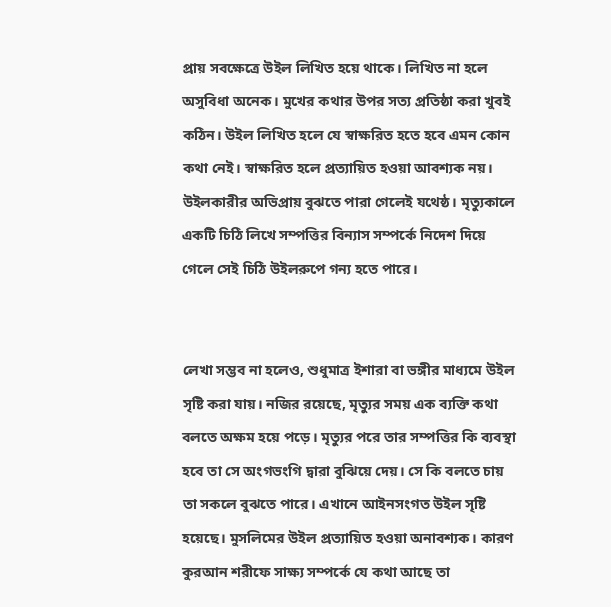প্রায় সবক্ষেত্রে উইল লিখিত হয়ে থাকে। লিখিত না হলে অসুবিধা অনেক। মুখের কথার উপর সত্য প্রতিষ্ঠা করা খুবই কঠিন। উইল লিখিত হলে যে স্বাক্ষরিত হতে হবে এমন কোন কথা নেই। স্বাক্ষরিত হলে প্রত্যায়িত হওয়া আবশ্যক নয়। উইলকারীর অভিপ্রায় বুঝতে পারা গেলেই যথেষ্ঠ। মৃত্যুকালে একটি চিঠি লিখে সম্পত্তির বিন্যাস সম্পর্কে নিদেশ দিয়ে গেলে সেই চিঠি উইলরুপে গন্য হতে পারে।


লেখা সম্ভব না হলেও, শুধুমাত্র ইশারা বা ভঙ্গীর মাধ্যমে উইল সৃষ্টি করা যায়। নজির রয়েছে, মৃত্যুর সময় এক ব্যক্তি কথা বলতে অক্ষম হয়ে পড়ে। মৃত্যুর পরে তার সম্পত্তির কি ব্যবস্থা হবে তা সে অংগভংগি দ্বারা বুঝিয়ে দেয়। সে কি বলতে চায় তা সকলে বুঝতে পারে। এখানে আইনসংগত উইল সৃষ্টি হয়েছে। মুসলিমের উইল প্রত্যায়িত হওয়া অনাবশ্যক। কারণ কুরআন শরীফে সাক্ষ্য সম্পর্কে যে কথা আছে তা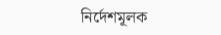নির্দেশমূলক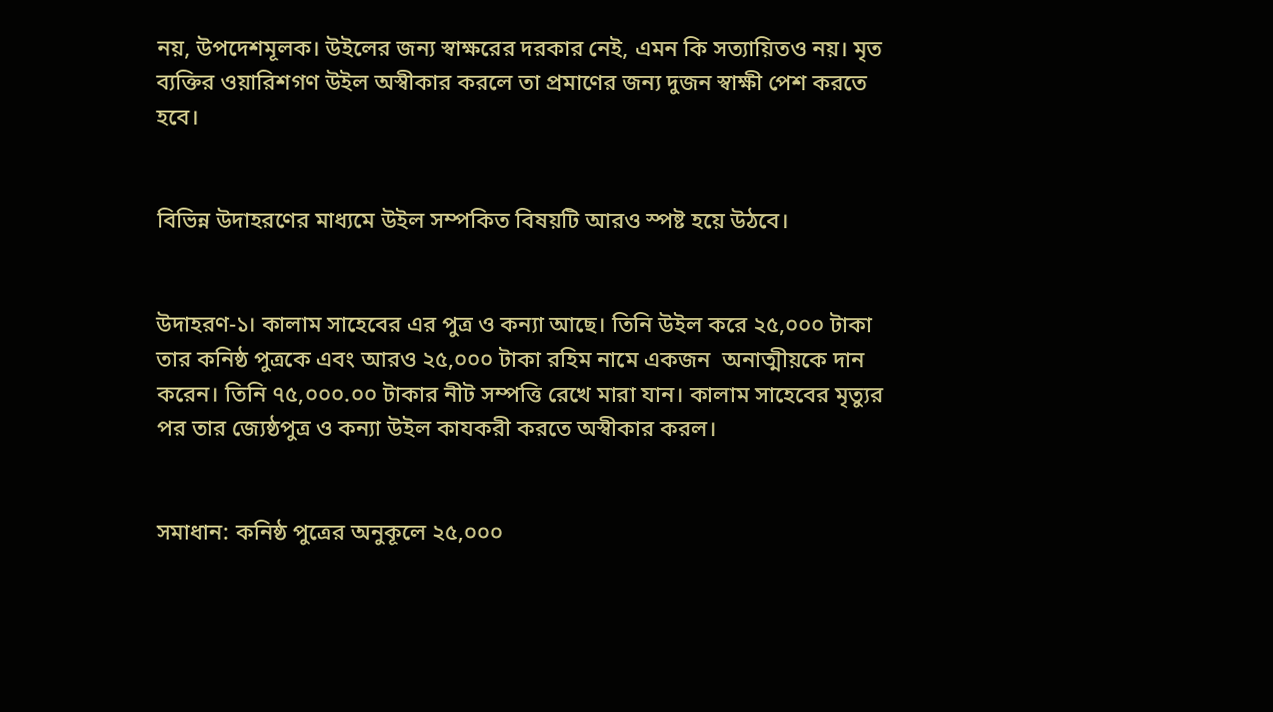নয়, উপদেশমূলক। উইলের জন্য স্বাক্ষরের দরকার নেই, এমন কি সত্যায়িতও নয়। মৃত ব্যক্তির ওয়ারিশগণ উইল অস্বীকার করলে তা প্রমাণের জন্য দুজন স্বাক্ষী পেশ করতে হবে।


বিভিন্ন উদাহরণের মাধ্যমে উইল সম্পকিত বিষয়টি আরও স্পষ্ট হয়ে উঠবে।


উদাহরণ-১। কালাম সাহেবের এর পুত্র ও কন্যা আছে। তিনি উইল করে ২৫,০০০ টাকা তার কনিষ্ঠ পুত্রকে এবং আরও ২৫,০০০ টাকা রহিম নামে একজন  অনাত্মীয়কে দান করেন। তিনি ৭৫,০০০.০০ টাকার নীট সম্পত্তি রেখে মারা যান। কালাম সাহেবের মৃত্যুর পর তার জ্যেষ্ঠপুত্র ও কন্যা উইল কাযকরী করতে অস্বীকার করল।


সমাধান: কনিষ্ঠ পুত্রের অনুকূলে ২৫,০০০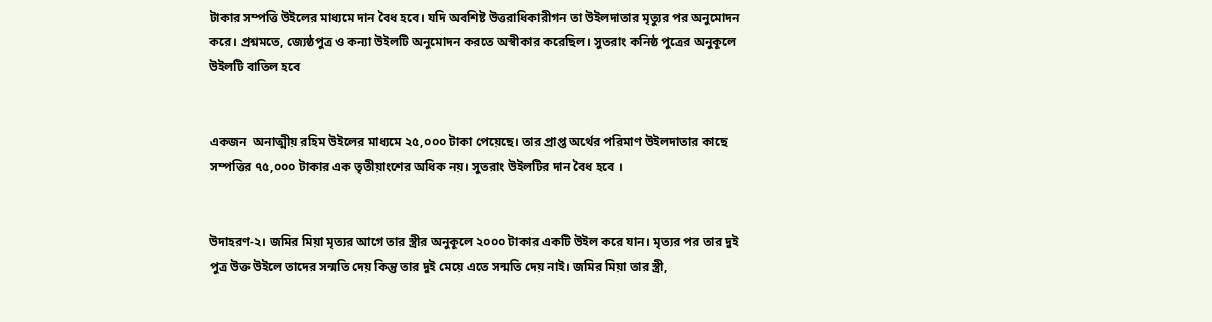টাকার সম্পত্তি উইলের মাধ্যমে দান বৈধ হবে। যদি অবশিষ্ট উত্তরাধিকারীগন তা উইলদাতার মৃত্যুর পর অনুমোদন করে। প্রশ্নমতে, জ্যেষ্ঠপুত্র ও কন্যা উইলটি অনুমোদন করতে অস্বীকার করেছিল। সুতরাং কনিষ্ঠ পুত্রের অনুকূলে উইলটি বাতিল হবে


একজন  অনাত্মীয় রহিম উইলের মাধ্যমে ২৫,০০০ টাকা পেয়েছে। তার প্রাপ্ত অর্থের পরিমাণ উইলদাতার কাছে সম্পত্তির ৭৫,০০০ টাকার এক তৃতীয়াংশের অধিক নয়। সুতরাং উইলটির দান বৈধ হবে ।


উদাহরণ-২। জমির মিয়া মৃত্যর আগে তার স্ত্রীর অনুকূলে ২০০০ টাকার একটি উইল করে যান। মৃত্যর পর তার দুই পুত্র উক্ত উইলে তাদের সন্মতি দেয় কিন্তু তার দুই মেয়ে এতে সন্মতি দেয় নাই। জমির মিয়া তার স্ত্রী,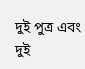দুই পুত্র এবং দুই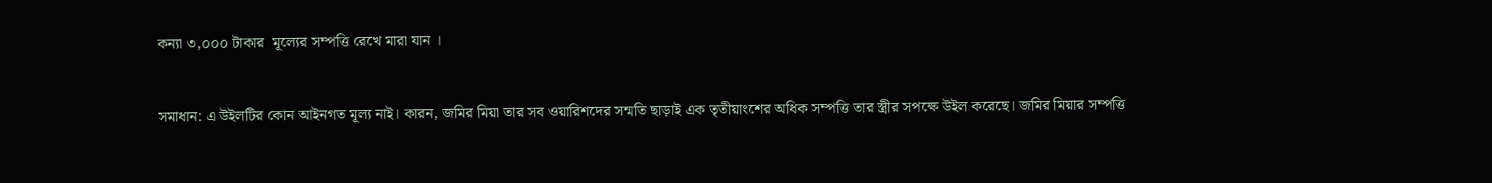কন্যা ৩,০০০ টাকার  মূল্যের সম্পত্তি রেখে মারা যান ।


সমাধান: এ উইলটির কোন আইনগত মূল্য নাই। কারন, জমির মিয়া তার সব ওয়ারিশদের সন্মতি ছাড়াই এক তৃতীয়াংশের অধিক সম্পত্তি তার স্ত্রীর সপক্ষে উইল করেছে। জমির মিয়ার সম্পত্তি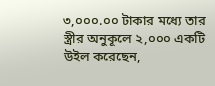৩,০০০.০০ টাকার মধ্যে তার স্ত্রীর অনুকূলে ২,০০০ একটি উইল করেছেন,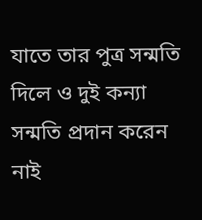যাতে তার পুত্র সন্মতি দিলে ও দুই কন্যা সন্মতি প্রদান করেন নাই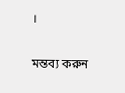।

মন্তব্য করুন